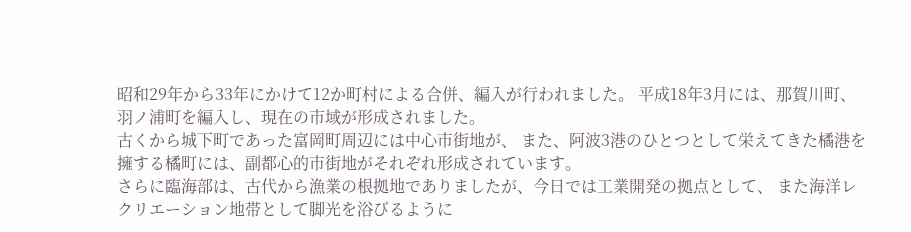昭和29年から33年にかけて12か町村による合併、編入が行われました。 平成18年3月には、那賀川町、羽ノ浦町を編入し、現在の市域が形成されました。
古くから城下町であった富岡町周辺には中心市街地が、 また、阿波3港のひとつとして栄えてきた橘港を擁する橘町には、副都心的市街地がそれぞれ形成されています。
さらに臨海部は、古代から漁業の根拠地でありましたが、今日では工業開発の拠点として、 また海洋レクリエーション地帯として脚光を浴びるように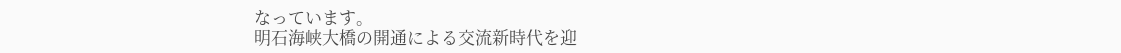なっています。
明石海峡大橋の開通による交流新時代を迎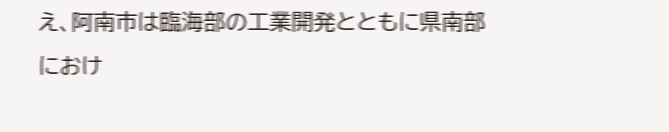え、阿南市は臨海部の工業開発とともに県南部におけ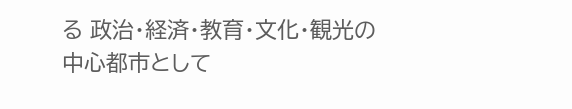る 政治・経済・教育・文化・観光の中心都市として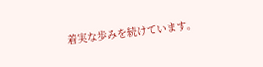着実な歩みを続けています。